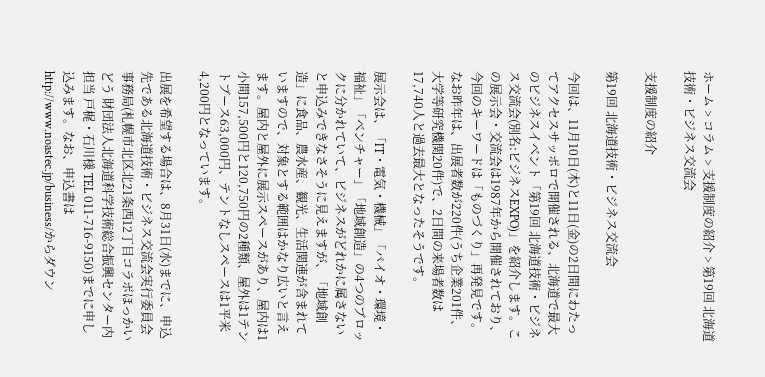ホーム > コラム > 支援制度の紹介 > 第19回 北海道技術・ビジネス交流会

支援制度の紹介

第19回 北海道技術・ビジネス交流会

今回は、11月10日(木)と11日(金)の2日間にわたってアクセスサッポロで開催される、北海道で最大のビジネスイベント「第19回 北海道技術・ビジネス交流会(別名:ビジネスEXPO)」を紹介します。この展示会・交流会は1987年から開催されており、今回のキーワードは「ものづくり」再発見です。なお昨年は、出展者数が220件(うち企業201件、大学等研究機関20件)で、2日間の来場者数は17,740人と過去最大となったそうです。

展示会は、「IT・電気・機械」「バイオ・環境・福祉」「ベンチャー」「地域創造」の4つのブロックに分かれていて、ビジネスがどれかに属さないと申込みできなさそうに見えますが、「地域創造」に食品、農水産、観光、生活関連が含まれていますので、対象とする範囲はかなり広いと言えます。屋内と屋外に展示スペースがあり、屋内は1小間157,500円と120,750円の2種類、屋外は1テントブース63,000円、テントなしスペースは1平米4,200円となっています。

出展を希望する場合は、8月31日(水)までに、申込先である北海道技術・ビジネス交流会実行委員会事務局(札幌市北区北21条西12丁目コラボほっかいどう 財団法人北海道科学技術総合振興センター内 担当 戸梶・石川様 TEL 011-716-9150)までに申し込みます。なお、申込書はhttp://www.noastec.jp/business/からダウン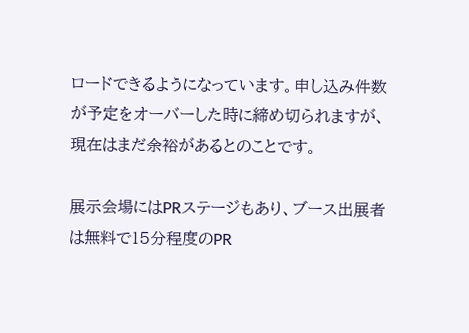ロードできるようになっています。申し込み件数が予定をオーバーした時に締め切られますが、現在はまだ余裕があるとのことです。

展示会場にはPRステージもあり、ブース出展者は無料で15分程度のPR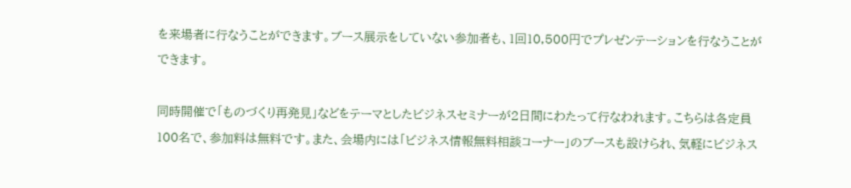を来場者に行なうことができます。ブース展示をしていない参加者も、1回10,500円でプレゼンテーションを行なうことができます。

同時開催で「ものづくり再発見」などをテーマとしたビジネスセミナーが2日間にわたって行なわれます。こちらは各定員100名で、参加料は無料です。また、会場内には「ビジネス情報無料相談コーナー」のブースも設けられ、気軽にビジネス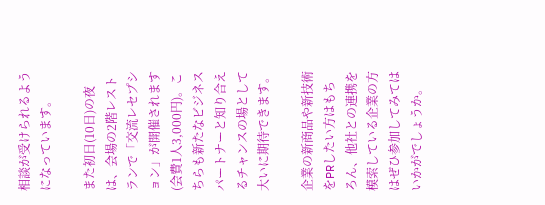相談が受けられるようになっています。

また初日(10日)の夜は、会場の2階レストランで「交流レセプション」が開催されます(会費1人3,000円)。こちらも新たなビジネスパートナーと知り合えるチャンスの場として大いに期待できます。

企業の新商品や新技術をPRしたい方はもちろん、他社との連携を模索している企業の方はぜひ参加してみてはいかがでしょうか。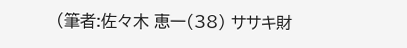(筆者:佐々木 恵一(38) ササキ財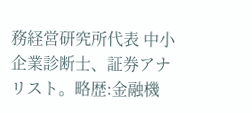務経営研究所代表 中小企業診断士、証券アナリスト。略歴:金融機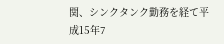関、シンクタンク勤務を経て平成15年7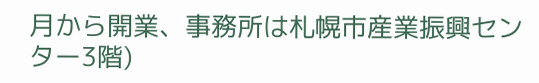月から開業、事務所は札幌市産業振興センター3階)